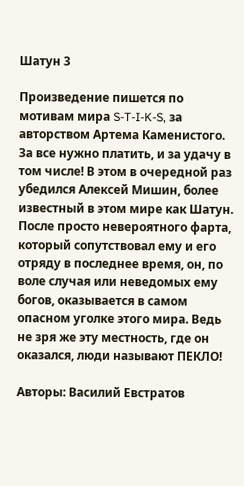Шатун 3

Произведение пишется по мотивам мира S-T-I-K-S, за авторством Артема Каменистого. За все нужно платить, и за удачу в том числе! В этом в очередной раз убедился Алексей Мишин, более известный в этом мире как Шатун. После просто невероятного фарта, который сопутствовал ему и его отряду в последнее время, он, по воле случая или неведомых ему богов, оказывается в самом опасном уголке этого мира. Ведь не зря же эту местность, где он оказался, люди называют ПЕКЛО!

Авторы: Василий Евстратов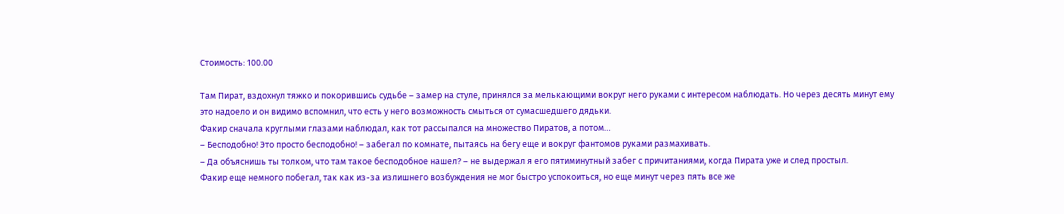Стоимость: 100.00

Там Пират, вздохнул тяжко и покорившись судьбе – замер на стуле, принялся за мелькающими вокруг него руками с интересом наблюдать. Но через десять минут ему это надоело и он видимо вспомнил, что есть у него возможность смыться от сумасшедшего дядьки.
Факир сначала круглыми глазами наблюдал, как тот рассыпался на множество Пиратов, а потом…
– Бесподобно! Это просто бесподобно! – забегал по комнате, пытаясь на бегу еще и вокруг фантомов руками размахивать.
– Да объяснишь ты толком, что там такое бесподобное нашел? – не выдержал я его пятиминутный забег с причитаниями, когда Пирата уже и след простыл.
Факир еще немного побегал, так как из-за излишнего возбуждения не мог быстро успокоиться, но еще минут через пять все же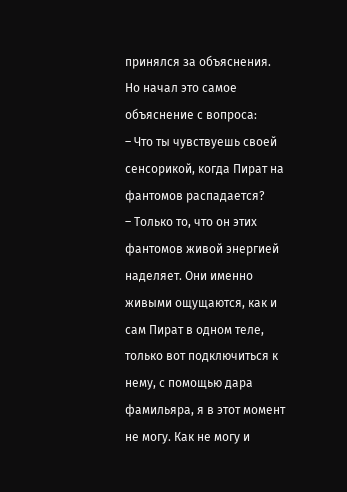принялся за объяснения. Но начал это самое объяснение с вопроса:
– Что ты чувствуешь своей сенсорикой, когда Пират на фантомов распадается?
– Только то, что он этих фантомов живой энергией наделяет. Они именно живыми ощущаются, как и сам Пират в одном теле, только вот подключиться к нему, с помощью дара фамильяра, я в этот момент не могу. Как не могу и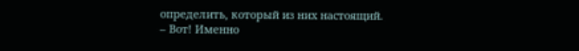определить, который из них настоящий.
– Вот! Именно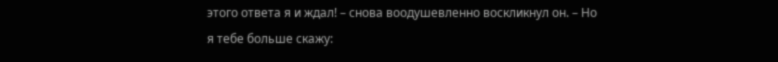этого ответа я и ждал! – снова воодушевленно воскликнул он. – Но я тебе больше скажу: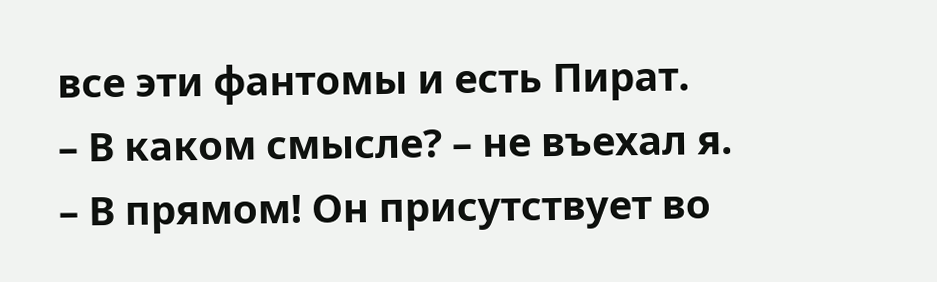все эти фантомы и есть Пират.
– В каком смысле? – не въехал я.
– В прямом! Он присутствует во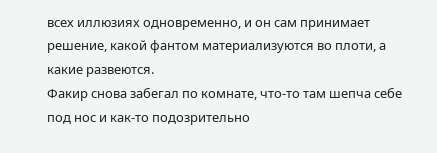всех иллюзиях одновременно, и он сам принимает решение, какой фантом материализуются во плоти, а какие развеются.
Факир снова забегал по комнате, что-то там шепча себе под нос и как-то подозрительно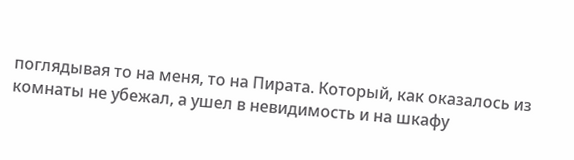поглядывая то на меня, то на Пирата. Который, как оказалось из комнаты не убежал, а ушел в невидимость и на шкафу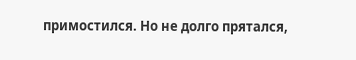примостился. Но не долго прятался,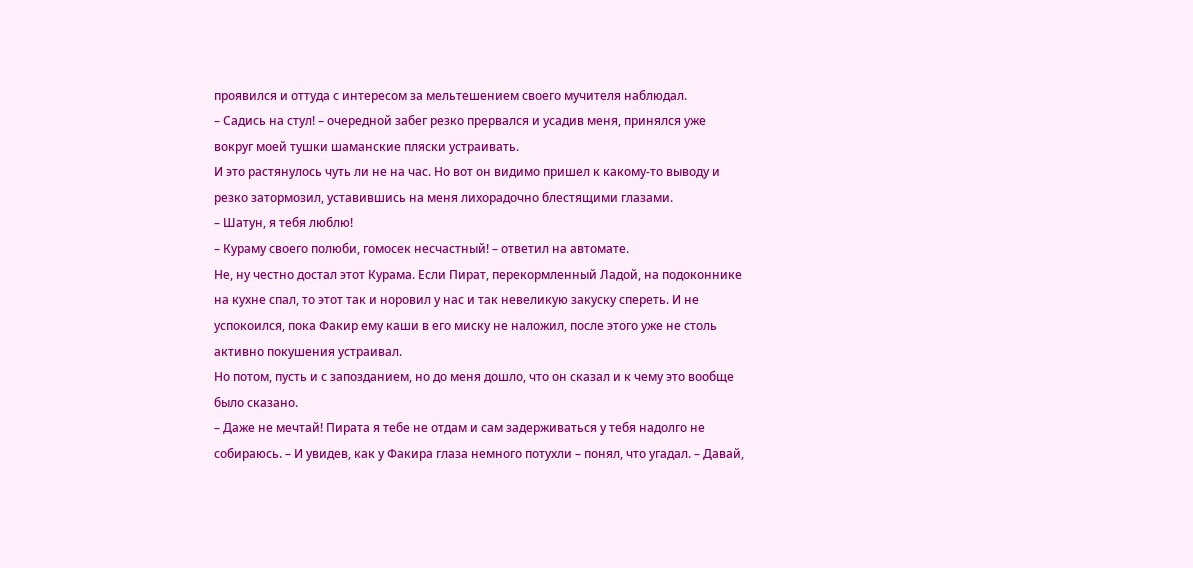проявился и оттуда с интересом за мельтешением своего мучителя наблюдал.
– Садись на стул! – очередной забег резко прервался и усадив меня, принялся уже вокруг моей тушки шаманские пляски устраивать.
И это растянулось чуть ли не на час. Но вот он видимо пришел к какому-то выводу и резко затормозил, уставившись на меня лихорадочно блестящими глазами.
– Шатун, я тебя люблю!
– Кураму своего полюби, гомосек несчастный! – ответил на автомате.
Не, ну честно достал этот Курама. Если Пират, перекормленный Ладой, на подоконнике на кухне спал, то этот так и норовил у нас и так невеликую закуску спереть. И не успокоился, пока Факир ему каши в его миску не наложил, после этого уже не столь активно покушения устраивал.
Но потом, пусть и с запозданием, но до меня дошло, что он сказал и к чему это вообще было сказано.
– Даже не мечтай! Пирата я тебе не отдам и сам задерживаться у тебя надолго не собираюсь. – И увидев, как у Факира глаза немного потухли – понял, что угадал. – Давай,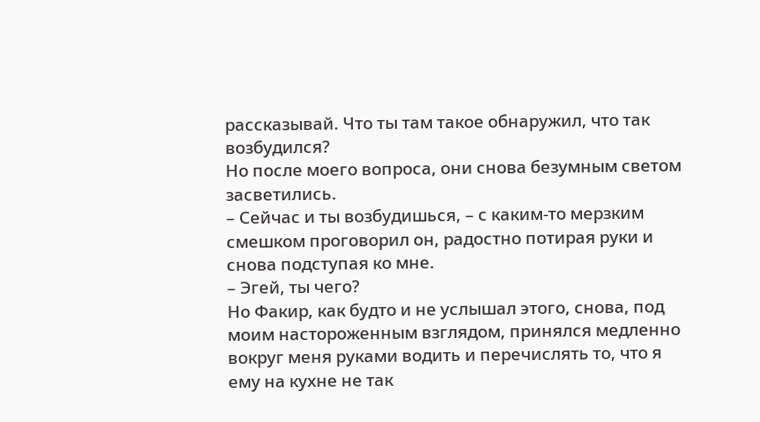рассказывай. Что ты там такое обнаружил, что так возбудился?
Но после моего вопроса, они снова безумным светом засветились.
– Сейчас и ты возбудишься, – с каким-то мерзким смешком проговорил он, радостно потирая руки и снова подступая ко мне.
– Эгей, ты чего?
Но Факир, как будто и не услышал этого, снова, под моим настороженным взглядом, принялся медленно вокруг меня руками водить и перечислять то, что я ему на кухне не так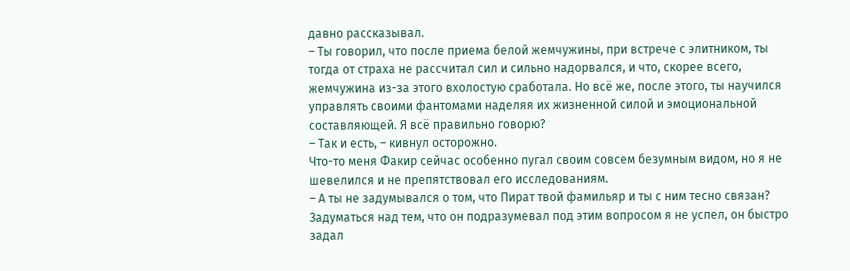давно рассказывал.
– Ты говорил, что после приема белой жемчужины, при встрече с элитником, ты тогда от страха не рассчитал сил и сильно надорвался, и что, скорее всего, жемчужина из-за этого вхолостую сработала. Но всё же, после этого, ты научился управлять своими фантомами наделяя их жизненной силой и эмоциональной составляющей. Я всё правильно говорю?
– Так и есть, – кивнул осторожно.
Что-то меня Факир сейчас особенно пугал своим совсем безумным видом, но я не шевелился и не препятствовал его исследованиям.
– А ты не задумывался о том, что Пират твой фамильяр и ты с ним тесно связан?
Задуматься над тем, что он подразумевал под этим вопросом я не успел, он быстро задал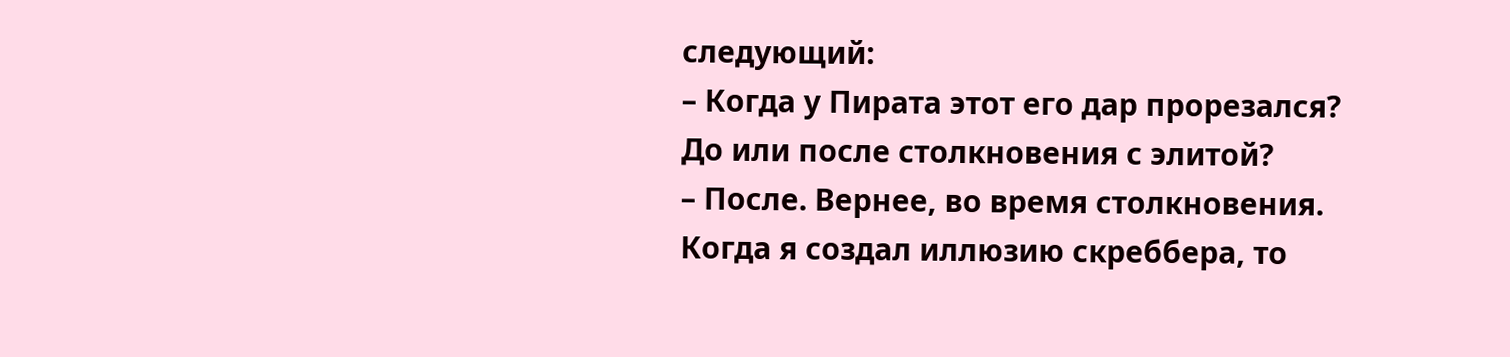следующий:
– Когда у Пирата этот его дар прорезался? До или после столкновения с элитой?
– После. Вернее, во время столкновения. Когда я создал иллюзию скреббера, то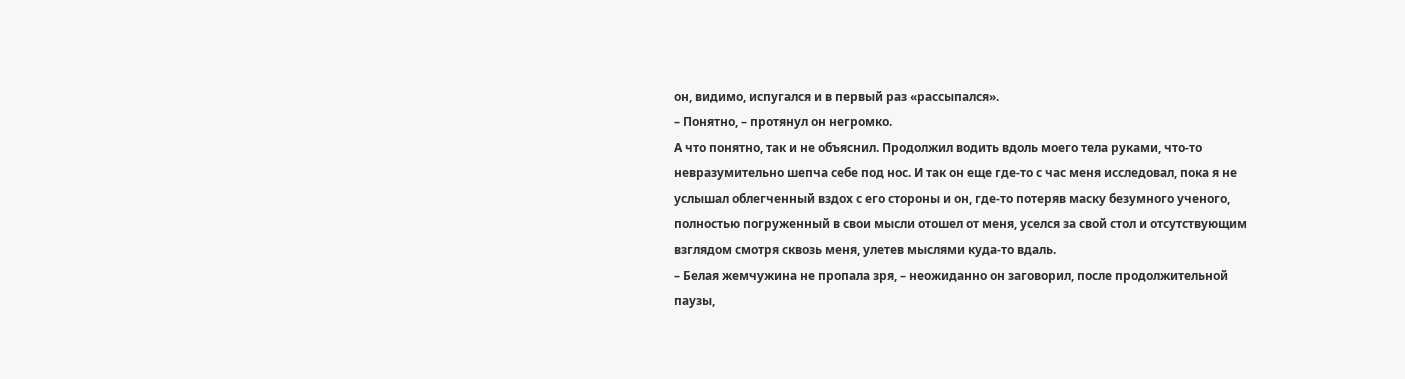он, видимо, испугался и в первый раз «рассыпался».
– Понятно, – протянул он негромко.
А что понятно, так и не объяснил. Продолжил водить вдоль моего тела руками, что-то невразумительно шепча себе под нос. И так он еще где-то с час меня исследовал, пока я не услышал облегченный вздох с его стороны и он, где-то потеряв маску безумного ученого, полностью погруженный в свои мысли отошел от меня, уселся за свой стол и отсутствующим взглядом смотря сквозь меня, улетев мыслями куда-то вдаль.
– Белая жемчужина не пропала зря, – неожиданно он заговорил, после продолжительной паузы,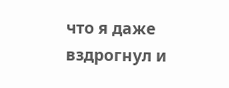что я даже вздрогнул и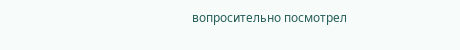вопросительно посмотрел